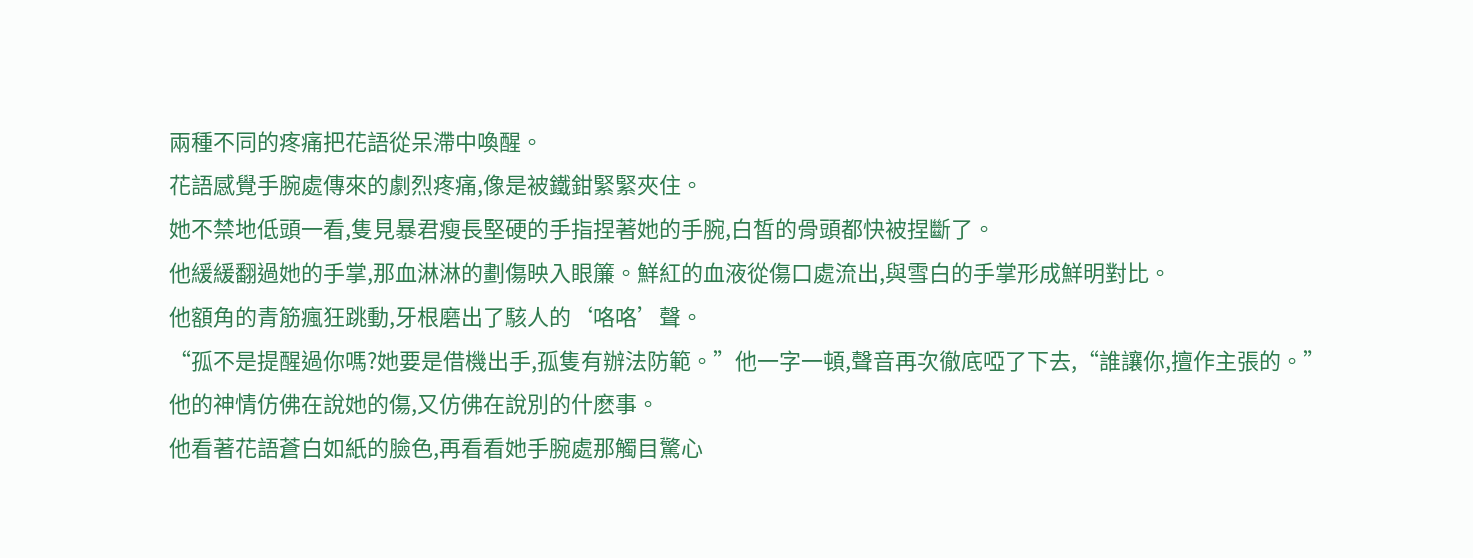兩種不同的疼痛把花語從呆滯中喚醒。
花語感覺手腕處傳來的劇烈疼痛,像是被鐵鉗緊緊夾住。
她不禁地低頭一看,隻見暴君瘦長堅硬的手指捏著她的手腕,白皙的骨頭都快被捏斷了。
他緩緩翻過她的手掌,那血淋淋的劃傷映入眼簾。鮮紅的血液從傷口處流出,與雪白的手掌形成鮮明對比。
他額角的青筋瘋狂跳動,牙根磨出了駭人的‘咯咯’聲。
“孤不是提醒過你嗎?她要是借機出手,孤隻有辦法防範。”他一字一頓,聲音再次徹底啞了下去,“誰讓你,擅作主張的。”
他的神情仿佛在說她的傷,又仿佛在說別的什麽事。
他看著花語蒼白如紙的臉色,再看看她手腕處那觸目驚心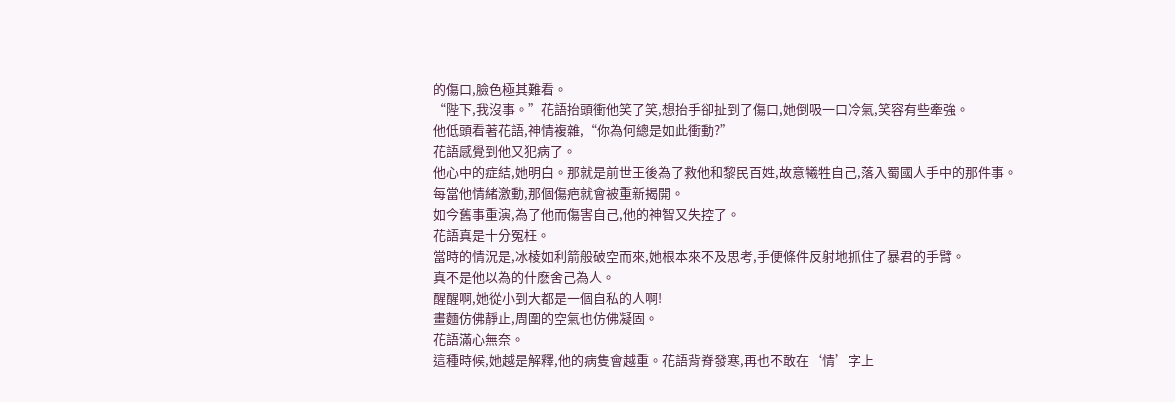的傷口,臉色極其難看。
“陛下,我沒事。”花語抬頭衝他笑了笑,想抬手卻扯到了傷口,她倒吸一口冷氣,笑容有些牽強。
他低頭看著花語,神情複雜,“你為何總是如此衝動?”
花語感覺到他又犯病了。
他心中的症結,她明白。那就是前世王後為了救他和黎民百姓,故意犧牲自己,落入蜀國人手中的那件事。
每當他情緒激動,那個傷疤就會被重新揭開。
如今舊事重演,為了他而傷害自己,他的神智又失控了。
花語真是十分冤枉。
當時的情況是,冰棱如利箭般破空而來,她根本來不及思考,手便條件反射地抓住了暴君的手臂。
真不是他以為的什麽舍己為人。
醒醒啊,她從小到大都是一個自私的人啊!
畫麵仿佛靜止,周圍的空氣也仿佛凝固。
花語滿心無奈。
這種時候,她越是解釋,他的病隻會越重。花語背脊發寒,再也不敢在‘情’字上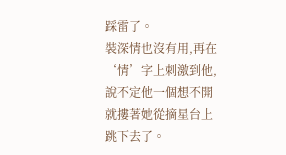踩雷了。
裝深情也沒有用,再在‘情’字上刺激到他,說不定他一個想不開就摟著她從摘星台上跳下去了。